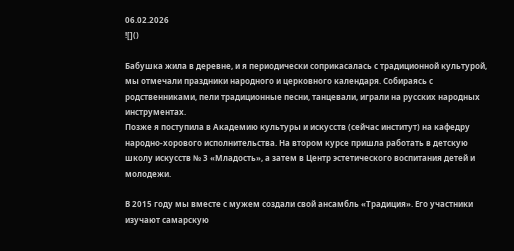06.02.2026
![]()

Бабушка жила в деревне, и я периодически соприкасалась с традиционной культурой, мы отмечали праздники народного и церковного календаря. Собираясь с родственниками, пели традиционные песни, танцевали, играли на русских народных инструментах.
Позже я поступила в Академию культуры и искусств (сейчас институт) на кафедру народно-хорового исполнительства. На втором курсе пришла работать в детскую школу искусств № 3 «Младость», а затем в Центр эстетического воспитания детей и молодежи.

В 2015 году мы вместе с мужем создали свой ансамбль «Традиция». Его участники изучают самарскую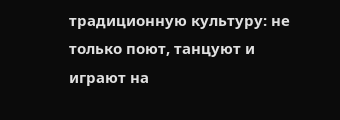традиционную культуру: не только поют, танцуют и играют на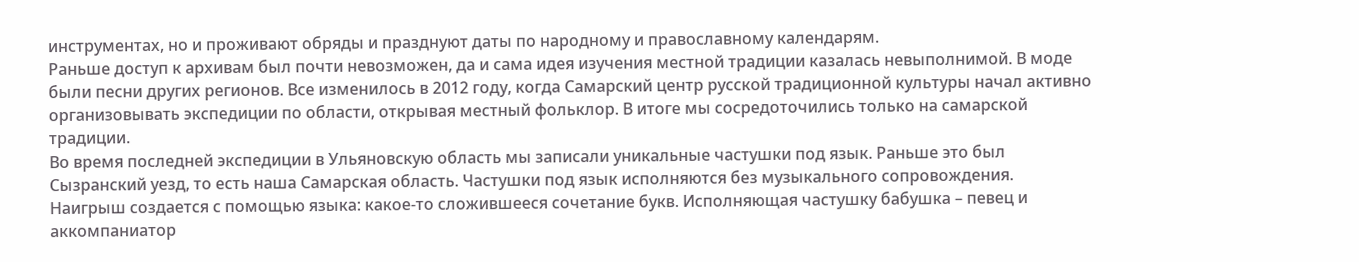инструментах, но и проживают обряды и празднуют даты по народному и православному календарям.
Раньше доступ к архивам был почти невозможен, да и сама идея изучения местной традиции казалась невыполнимой. В моде были песни других регионов. Все изменилось в 2012 году, когда Самарский центр русской традиционной культуры начал активно организовывать экспедиции по области, открывая местный фольклор. В итоге мы сосредоточились только на самарской традиции.
Во время последней экспедиции в Ульяновскую область мы записали уникальные частушки под язык. Раньше это был Сызранский уезд, то есть наша Самарская область. Частушки под язык исполняются без музыкального сопровождения. Наигрыш создается с помощью языка: какое-то сложившееся сочетание букв. Исполняющая частушку бабушка – певец и аккомпаниатор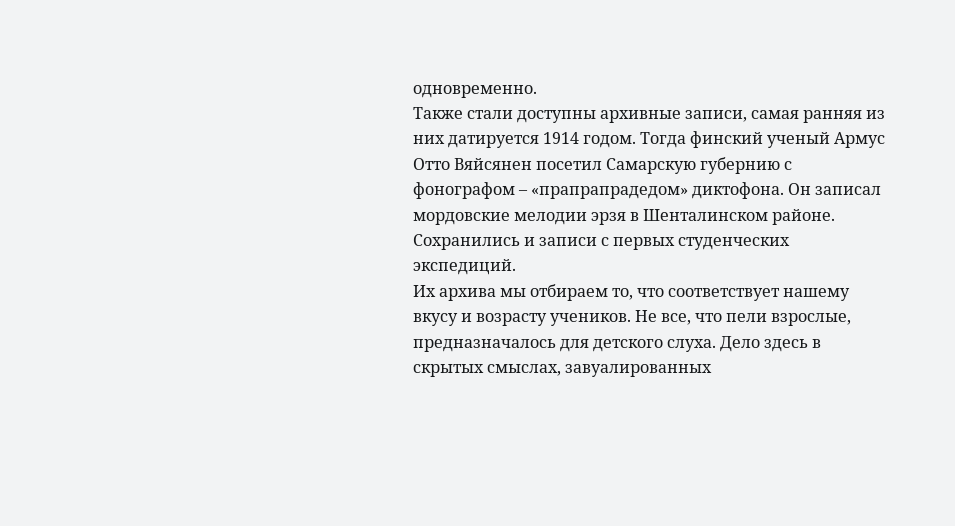одновременно.
Также стали доступны архивные записи, самая ранняя из них датируется 1914 годом. Тогда финский ученый Армус Отто Вяйсянен посетил Самарскую губернию с фонографом – «прапрапрадедом» диктофона. Он записал мордовские мелодии эрзя в Шенталинском районе. Сохранились и записи с первых студенческих экспедиций.
Их архива мы отбираем то, что соответствует нашему вкусу и возрасту учеников. Не все, что пели взрослые, предназначалось для детского слуха. Дело здесь в скрытых смыслах, завуалированных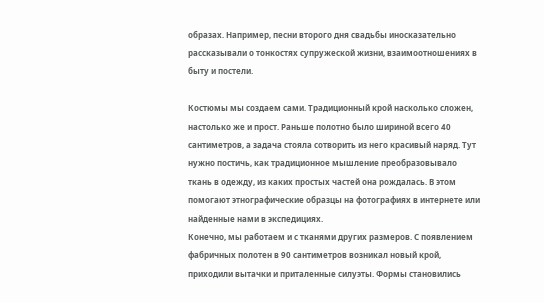образах. Например, песни второго дня свадьбы иносказательно рассказывали о тонкостях супружеской жизни, взаимоотношениях в быту и постели.

Костюмы мы создаем сами. Традиционный крой насколько сложен, настолько же и прост. Раньше полотно было шириной всего 40 сантиметров, а задача стояла сотворить из него красивый наряд. Тут нужно постичь, как традиционное мышление преобразовывало ткань в одежду, из каких простых частей она рождалась. В этом помогают этнографические образцы на фотографиях в интернете или найденные нами в экспедициях.
Конечно, мы работаем и с тканями других размеров. С появлением фабричных полотен в 90 сантиметров возникал новый крой, приходили вытачки и приталенные силуэты. Формы становились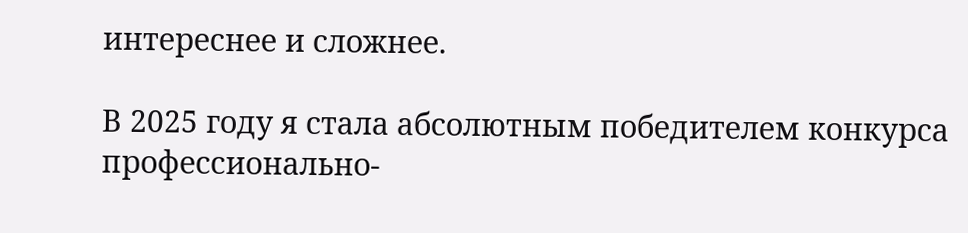интереснее и сложнее.

В 2025 году я стала абсолютным победителем конкурса профессионально-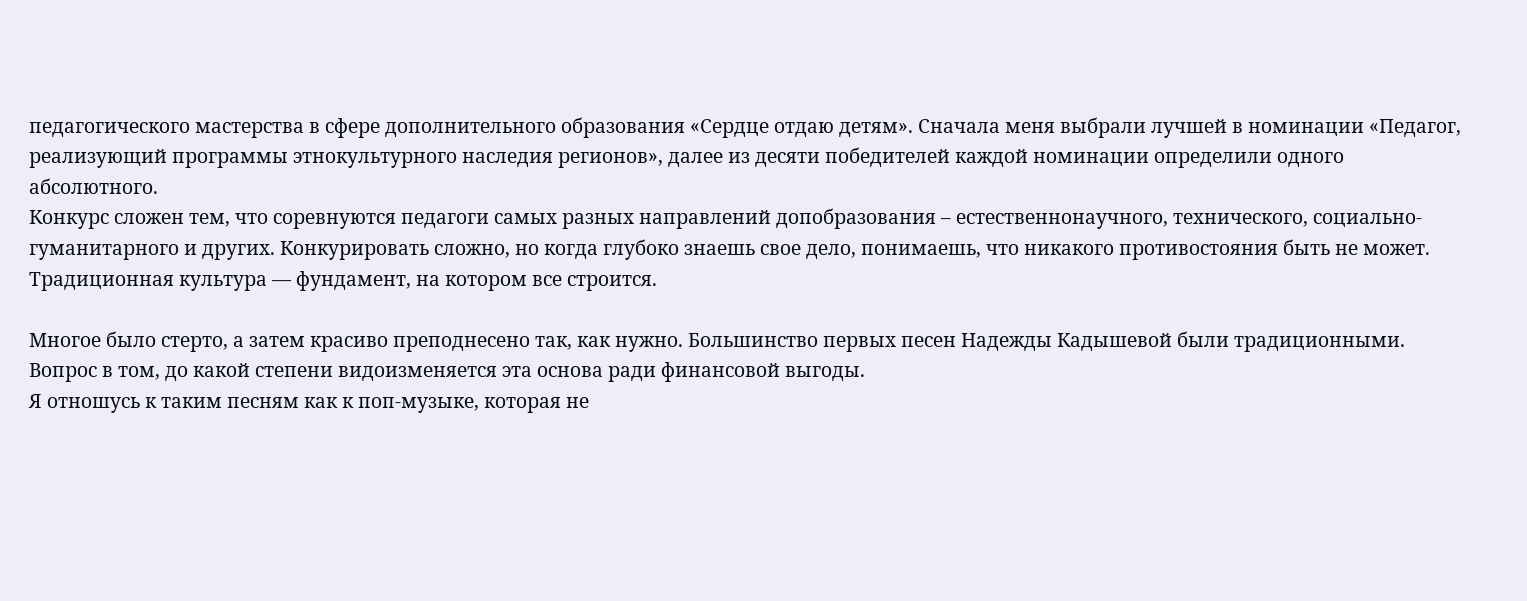педагогического мастерства в сфере дополнительного образования «Сердце отдаю детям». Сначала меня выбрали лучшей в номинации «Педагог, реализующий программы этнокультурного наследия регионов», далее из десяти победителей каждой номинации определили одного абсолютного.
Конкурс сложен тем, что соревнуются педагоги самых разных направлений допобразования – естественнонаучного, технического, социально-гуманитарного и других. Конкурировать сложно, но когда глубоко знаешь свое дело, понимаешь, что никакого противостояния быть не может. Традиционная культура — фундамент, на котором все строится.

Многое было стерто, а затем красиво преподнесено так, как нужно. Большинство первых песен Надежды Кадышевой были традиционными. Вопрос в том, до какой степени видоизменяется эта основа ради финансовой выгоды.
Я отношусь к таким песням как к поп-музыке, которая не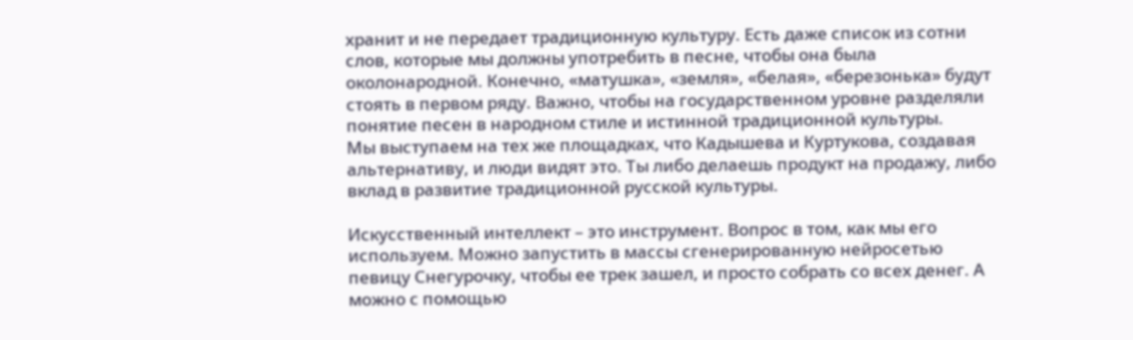хранит и не передает традиционную культуру. Есть даже список из сотни слов, которые мы должны употребить в песне, чтобы она была околонародной. Конечно, «матушка», «земля», «белая», «березонька» будут стоять в первом ряду. Важно, чтобы на государственном уровне разделяли понятие песен в народном стиле и истинной традиционной культуры.
Мы выступаем на тех же площадках, что Кадышева и Куртукова, создавая альтернативу, и люди видят это. Ты либо делаешь продукт на продажу, либо вклад в развитие традиционной русской культуры.

Искусственный интеллект – это инструмент. Вопрос в том, как мы его используем. Можно запустить в массы сгенерированную нейросетью певицу Снегурочку, чтобы ее трек зашел, и просто собрать со всех денег. А можно с помощью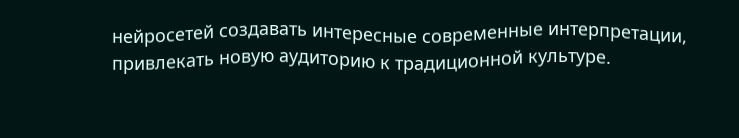нейросетей создавать интересные современные интерпретации, привлекать новую аудиторию к традиционной культуре.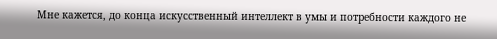Мне кажется, до конца искусственный интеллект в умы и потребности каждого не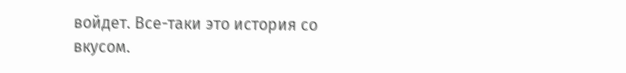войдет. Все-таки это история со вкусом.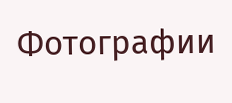Фотографии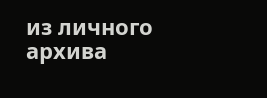из личного архива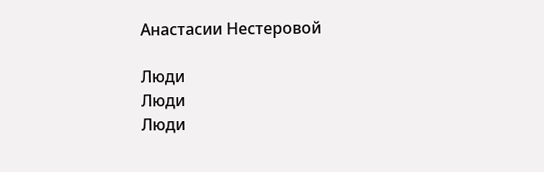Анастасии Нестеровой

Люди
Люди
Люди